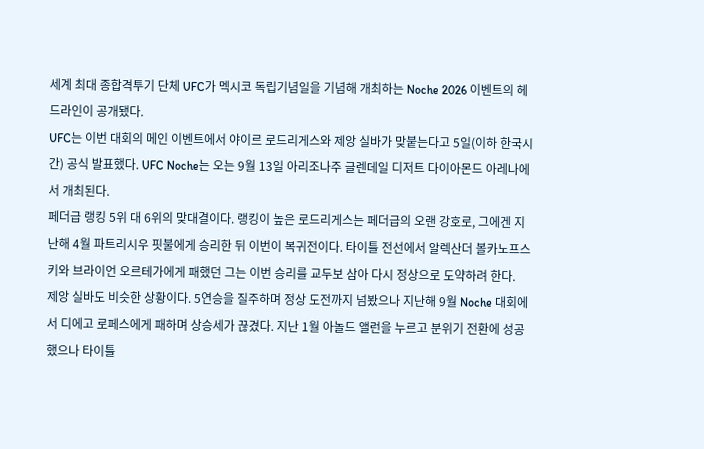세계 최대 종합격투기 단체 UFC가 멕시코 독립기념일을 기념해 개최하는 Noche 2026 이벤트의 헤드라인이 공개됐다.
UFC는 이번 대회의 메인 이벤트에서 야이르 로드리게스와 제앙 실바가 맞붙는다고 5일(이하 한국시간) 공식 발표했다. UFC Noche는 오는 9월 13일 아리조나주 글렌데일 디저트 다이아몬드 아레나에서 개최된다.
페더급 랭킹 5위 대 6위의 맞대결이다. 랭킹이 높은 로드리게스는 페더급의 오랜 강호로, 그에겐 지난해 4월 파트리시우 핏불에게 승리한 뒤 이번이 복귀전이다. 타이틀 전선에서 알렉산더 볼카노프스키와 브라이언 오르테가에게 패했던 그는 이번 승리를 교두보 삼아 다시 정상으로 도약하려 한다.
제앙 실바도 비슷한 상황이다. 5연승을 질주하며 정상 도전까지 넘봤으나 지난해 9월 Noche 대회에서 디에고 로페스에게 패하며 상승세가 끊겼다. 지난 1월 아놀드 앨런을 누르고 분위기 전환에 성공했으나 타이틀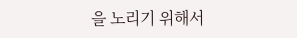을 노리기 위해서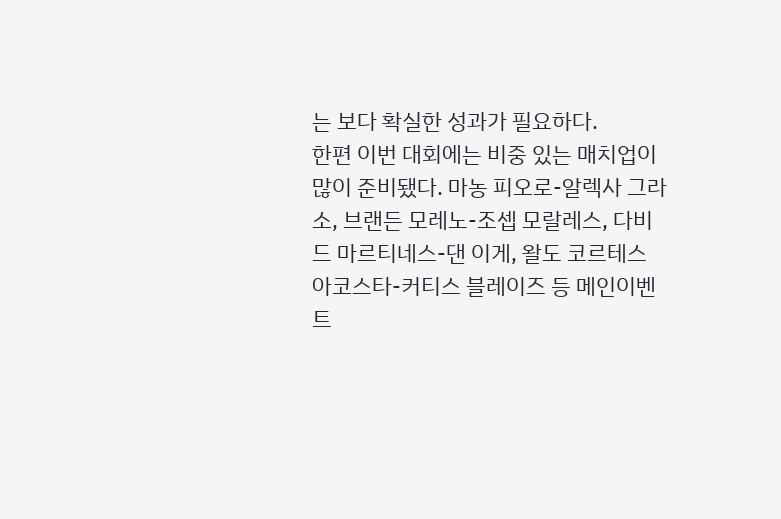는 보다 확실한 성과가 필요하다.
한편 이번 대회에는 비중 있는 매치업이 많이 준비됐다. 마농 피오로-알렉사 그라소, 브랜든 모레노-조셉 모랄레스, 다비드 마르티네스-댄 이게, 왈도 코르테스 아코스타-커티스 블레이즈 등 메인이벤트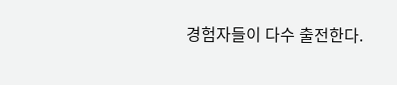경험자들이 다수 출전한다.